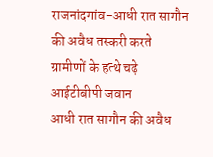राजनांदगांव-आधी रात सागौन की अवैध तस्करी करते ग्रामीणों के हत्थे चढ़े आईटीबीपी जवान
आधी रात सागौन की अवैध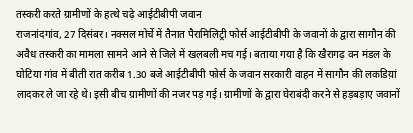तस्करी करते ग्रामीणों के हत्थे चढ़े आईटीबीपी जवान
राजनांदगांव, 27 दिसंबर। नक्सल मोर्चे में तैनात पैरामिलिट्री फोर्स आईटीबीपी के जवानों के द्वारा सागौन की अवैध तस्करी का मामला सामने आने से जिले में खलबली मच गई। बताया गया है कि खैरागढ़ वन मंडल के घोटिया गांव में बीती रात करीब 1.30 बजे आईटीबीपी फोर्स के जवान सरकारी वाहन में सागौन की लकडिय़ां लादकर ले जा रहे थे। इसी बीच ग्रामीणों की नजर पड़ गई। ग्रामीणों के द्वारा घेराबंदी करने से हड़बड़ाए जवानों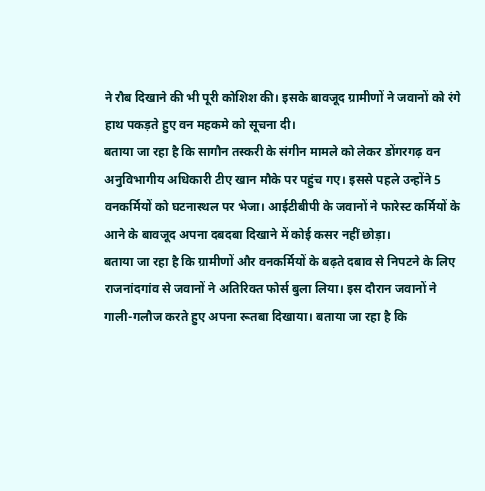ने रौब दिखाने की भी पूरी कोशिश की। इसके बावजूद ग्रामीणों ने जवानों को रंगे हाथ पकड़ते हुए वन महकमे को सूचना दी।
बताया जा रहा है कि सागौन तस्करी के संगीन मामले को लेकर डोंगरगढ़ वन अनुविभागीय अधिकारी टीए खान मौके पर पहुंच गए। इससे पहले उन्होंने 5 वनकर्मियों को घटनास्थल पर भेजा। आईटीबीपी के जवानों ने फारेस्ट कर्मियों के आने के बावजूद अपना दबदबा दिखाने में कोई कसर नहीं छोड़ा।
बताया जा रहा है कि ग्रामीणों और वनकर्मियों के बढ़ते दबाव से निपटने के लिए राजनांदगांव से जवानों ने अतिरिक्त फोर्स बुला लिया। इस दौरान जवानों ने गाली-गलौज करते हुए अपना रूतबा दिखाया। बताया जा रहा है कि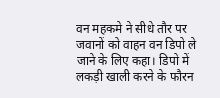वन महकमे ने सीधे तौर पर जवानों को वाहन वन डिपो ले जाने के लिए कहा। डिपो में लकड़ी खाली करने के फौरन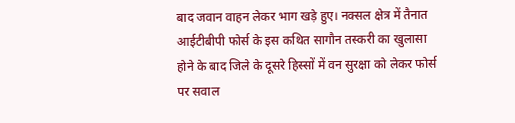बाद जवान वाहन लेकर भाग खड़े हुए। नक्सल क्षेत्र में तैनात आईटीबीपी फोर्स के इस कथित सागौन तस्करी का खुलासा होने के बाद जिले के दूसरे हिस्सों में वन सुरक्षा को लेकर फोर्स पर सवाल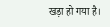खड़ा हो गया है।